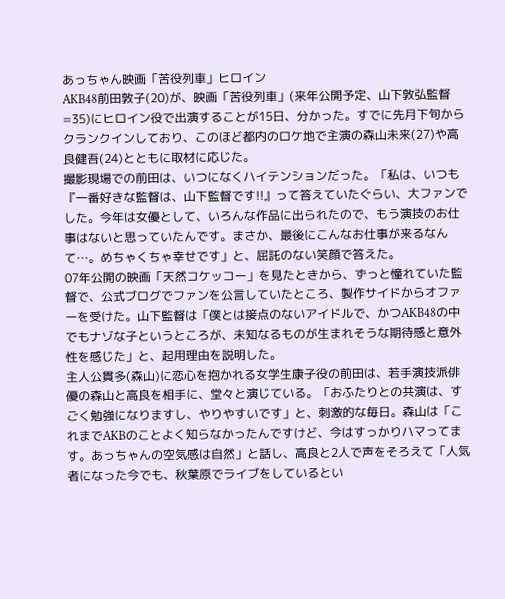あっちゃん映画「苦役列車」ヒロイン
AKB48前田敦子(20)が、映画「苦役列車」(来年公開予定、山下敦弘監督=35)にヒロイン役で出演することが15日、分かった。すでに先月下旬からクランクインしており、このほど都内のロケ地で主演の森山未来(27)や高良健吾(24)とともに取材に応じた。
撮影現場での前田は、いつになくハイテンションだった。「私は、いつも『一番好きな監督は、山下監督です!!』って答えていたぐらい、大ファンでした。今年は女優として、いろんな作品に出られたので、もう演技のお仕事はないと思っていたんです。まさか、最後にこんなお仕事が来るなんて…。めちゃくちゃ幸せです」と、屈託のない笑顔で答えた。
07年公開の映画「天然コケッコー」を見たときから、ずっと憧れていた監督で、公式ブログでファンを公言していたところ、製作サイドからオファーを受けた。山下監督は「僕とは接点のないアイドルで、かつAKB48の中でもナゾな子というところが、未知なるものが生まれそうな期待感と意外性を感じた」と、起用理由を説明した。
主人公貫多(森山)に恋心を抱かれる女学生康子役の前田は、若手演技派俳優の森山と高良を相手に、堂々と演じている。「おふたりとの共演は、すごく勉強になりますし、やりやすいです」と、刺激的な毎日。森山は「これまでAKBのことよく知らなかったんですけど、今はすっかりハマってます。あっちゃんの空気感は自然」と話し、高良と2人で声をそろえて「人気者になった今でも、秋葉原でライブをしているとい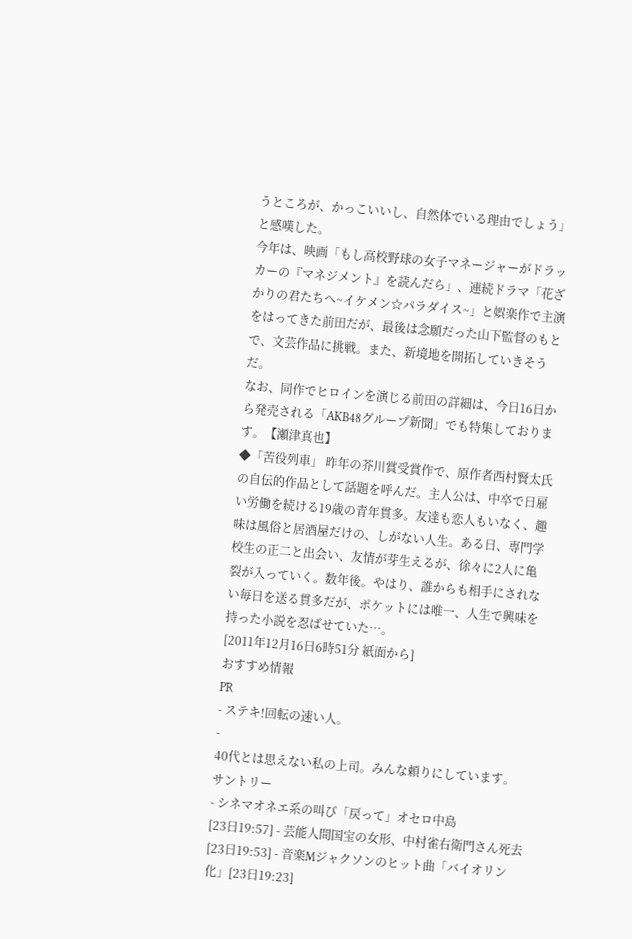うところが、かっこいいし、自然体でいる理由でしょう」と感嘆した。
今年は、映画「もし高校野球の女子マネージャーがドラッカーの『マネジメント』を読んだら」、連続ドラマ「花ざかりの君たちへ~イケメン☆パラダイス~」と娯楽作で主演をはってきた前田だが、最後は念願だった山下監督のもとで、文芸作品に挑戦。また、新境地を開拓していきそうだ。
なお、同作でヒロインを演じる前田の詳細は、今日16日から発売される「AKB48グループ新聞」でも特集しております。【瀬津真也】
◆「苦役列車」 昨年の芥川賞受賞作で、原作者西村賢太氏の自伝的作品として話題を呼んだ。主人公は、中卒で日雇い労働を続ける19歳の青年貫多。友達も恋人もいなく、趣味は風俗と居酒屋だけの、しがない人生。ある日、専門学校生の正二と出会い、友情が芽生えるが、徐々に2人に亀裂が入っていく。数年後。やはり、誰からも相手にされない毎日を送る貫多だが、ポケットには唯一、人生で興味を持った小説を忍ばせていた…。
[2011年12月16日6時51分 紙面から]
おすすめ情報
PR
- ステキ!回転の速い人。
-
40代とは思えない私の上司。みんな頼りにしています。 サントリー
- シネマオネエ系の叫び「戻って」オセロ中島
[23日19:57] - 芸能人間国宝の女形、中村雀右衛門さん死去
[23日19:53] - 音楽Mジャクソンのヒット曲「バイオリン化」[23日19:23]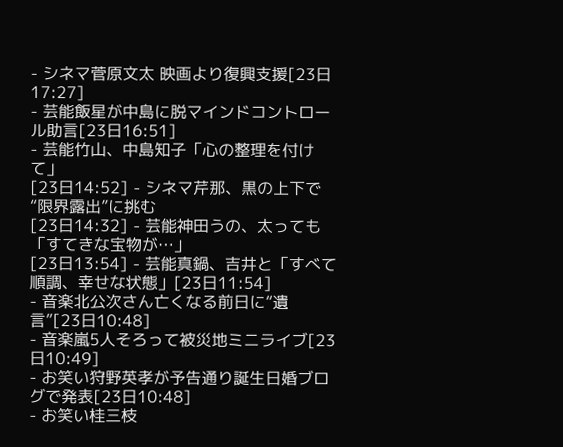- シネマ菅原文太 映画より復興支援[23日17:27]
- 芸能飯星が中島に脱マインドコントロール助言[23日16:51]
- 芸能竹山、中島知子「心の整理を付けて」
[23日14:52] - シネマ芹那、黒の上下で“限界露出”に挑む
[23日14:32] - 芸能神田うの、太っても「すてきな宝物が…」
[23日13:54] - 芸能真鍋、吉井と「すべて順調、幸せな状態」[23日11:54]
- 音楽北公次さん亡くなる前日に“遺言”[23日10:48]
- 音楽嵐5人そろって被災地ミニライブ[23日10:49]
- お笑い狩野英孝が予告通り誕生日婚ブログで発表[23日10:48]
- お笑い桂三枝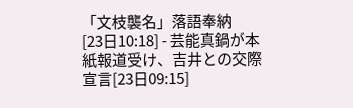「文枝襲名」落語奉納
[23日10:18] - 芸能真鍋が本紙報道受け、吉井との交際宣言[23日09:15]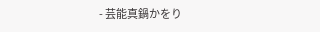- 芸能真鍋かをり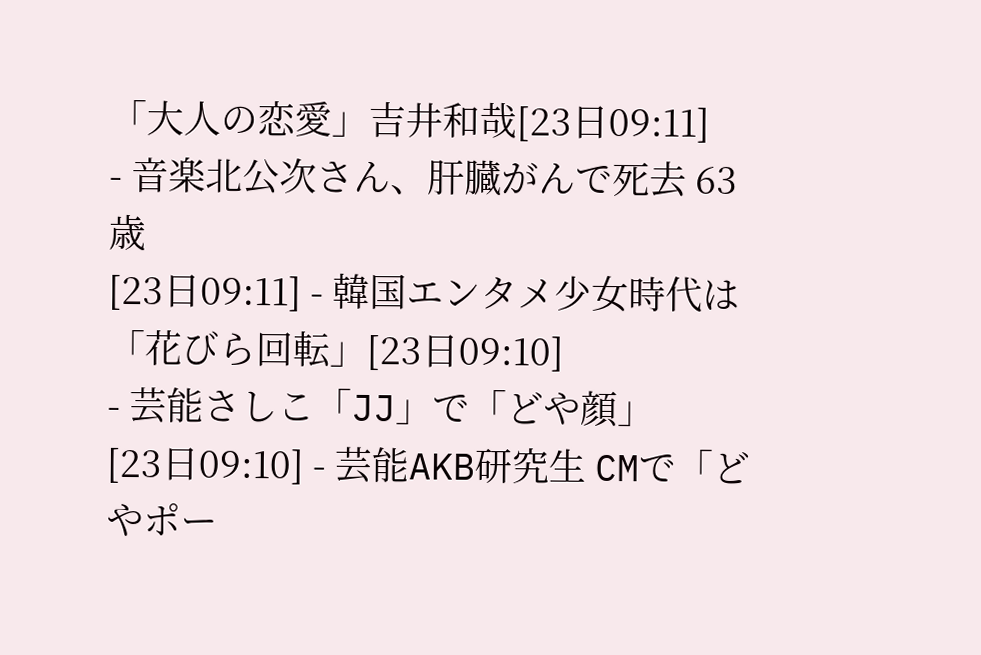「大人の恋愛」吉井和哉[23日09:11]
- 音楽北公次さん、肝臓がんで死去 63歳
[23日09:11] - 韓国エンタメ少女時代は「花びら回転」[23日09:10]
- 芸能さしこ「JJ」で「どや顔」
[23日09:10] - 芸能AKB研究生 CMで「どやポー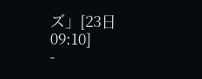ズ」[23日09:10]
-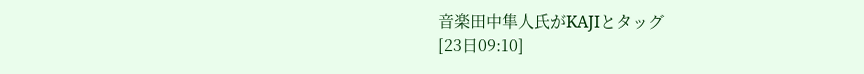音楽田中隼人氏がKAJIとタッグ
[23日09:10]